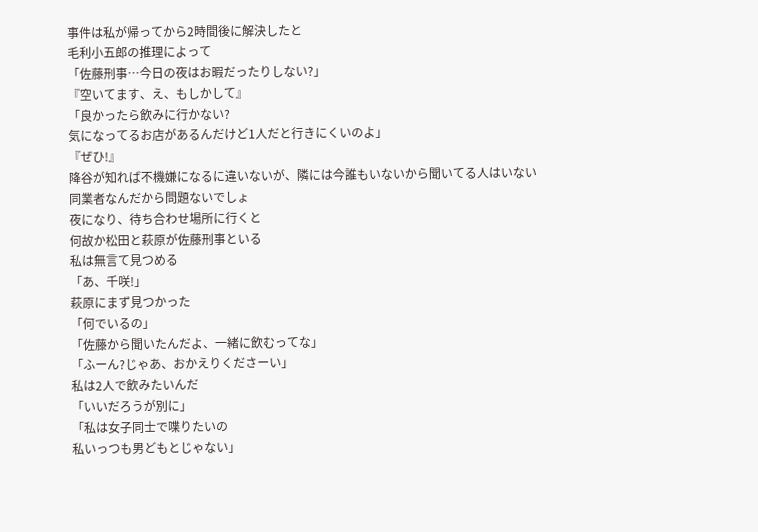事件は私が帰ってから2時間後に解決したと
毛利小五郎の推理によって
「佐藤刑事…今日の夜はお暇だったりしない?」
『空いてます、え、もしかして』
「良かったら飲みに行かない?
気になってるお店があるんだけど1人だと行きにくいのよ」
『ぜひ!』
降谷が知れば不機嫌になるに違いないが、隣には今誰もいないから聞いてる人はいない
同業者なんだから問題ないでしょ
夜になり、待ち合わせ場所に行くと
何故か松田と萩原が佐藤刑事といる
私は無言て見つめる
「あ、千咲!」
萩原にまず見つかった
「何でいるの」
「佐藤から聞いたんだよ、一緒に飲むってな」
「ふーん?じゃあ、おかえりくださーい」
私は2人で飲みたいんだ
「いいだろうが別に」
「私は女子同士で喋りたいの
私いっつも男どもとじゃない」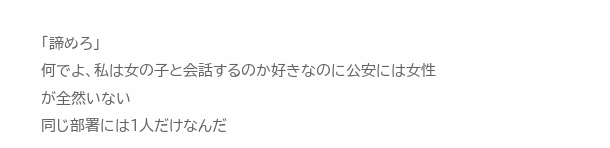「諦めろ」
何でよ、私は女の子と会話するのか好きなのに公安には女性が全然いない
同じ部署には1人だけなんだ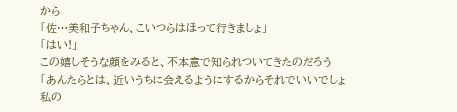から
「佐…美和子ちゃん、こいつらはほって行きましょ」
「はい!」
この嬉しそうな顔をみると、不本意で知られついてきたのだろう
「あんたらとは、近いうちに会えるようにするからそれでいいでしょ
私の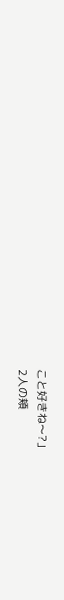こと好きね〜?」
2人の頬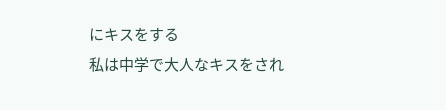にキスをする
私は中学で大人なキスをされ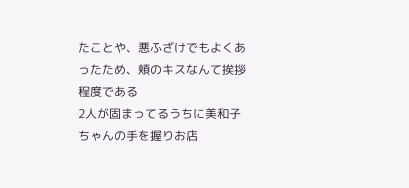たことや、悪ふざけでもよくあったため、頬のキスなんて挨拶程度である
2人が固まってるうちに美和子ちゃんの手を握りお店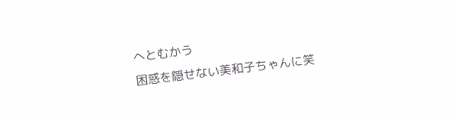へとむかう
困惑を隠せない美和子ちゃんに笑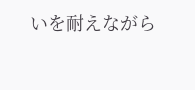いを耐えながら